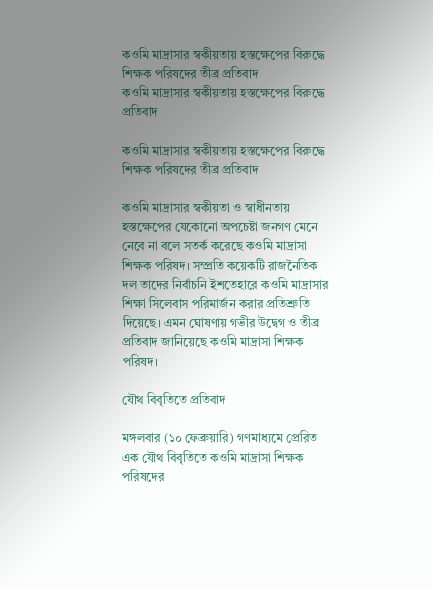কওমি মাদ্রাসার স্বকীয়তায় হস্তক্ষেপের বিরুদ্ধে শিক্ষক পরিষদের তীব্র প্রতিবাদ
কওমি মাদ্রাসার স্বকীয়তায় হস্তক্ষেপের বিরুদ্ধে প্রতিবাদ

কওমি মাদ্রাসার স্বকীয়তায় হস্তক্ষেপের বিরুদ্ধে শিক্ষক পরিষদের তীব্র প্রতিবাদ

কওমি মাদ্রাসার স্বকীয়তা ও স্বাধীনতায় হস্তক্ষেপের যেকোনো অপচেষ্টা জনগণ মেনে নেবে না বলে সতর্ক করেছে কওমি মাদ্রাসা শিক্ষক পরিষদ। সম্প্রতি কয়েকটি রাজনৈতিক দল তাদের নির্বাচনি ইশতেহারে কওমি মাদ্রাসার শিক্ষা সিলেবাস পরিমার্জন করার প্রতিশ্রুতি দিয়েছে। এমন ঘোষণায় গভীর উদ্বেগ ও তীব্র প্রতিবাদ জানিয়েছে কওমি মাদ্রাসা শিক্ষক পরিষদ।

যৌথ বিবৃতিতে প্রতিবাদ

মঙ্গলবার (১০ ফেব্রুয়ারি) গণমাধ্যমে প্রেরিত এক যৌথ বিবৃতিতে কওমি মাদ্রাসা শিক্ষক পরিষদের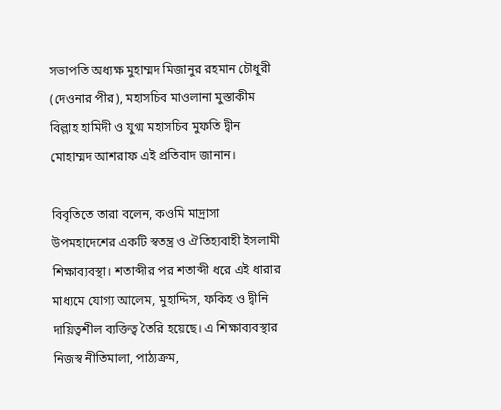সভাপতি অধ্যক্ষ মুহাম্মদ মিজানুর রহমান চৌধুরী (দেওনার পীর), মহাসচিব মাওলানা মুস্তাকীম বিল্লাহ হামিদী ও যুগ্ম মহাসচিব মুফতি দ্বীন মোহাম্মদ আশরাফ এই প্রতিবাদ জানান।

বিবৃতিতে তারা বলেন, কওমি মাদ্রাসা উপমহাদেশের একটি স্বতন্ত্র ও ঐতিহ্যবাহী ইসলামী শিক্ষাব্যবস্থা। শতাব্দীর পর শতাব্দী ধরে এই ধারার মাধ্যমে যোগ্য আলেম, মুহাদ্দিস, ফকিহ ও দ্বীনি দায়িত্বশীল ব্যক্তিত্ব তৈরি হয়েছে। এ শিক্ষাব্যবস্থার নিজস্ব নীতিমালা, পাঠ্যক্রম,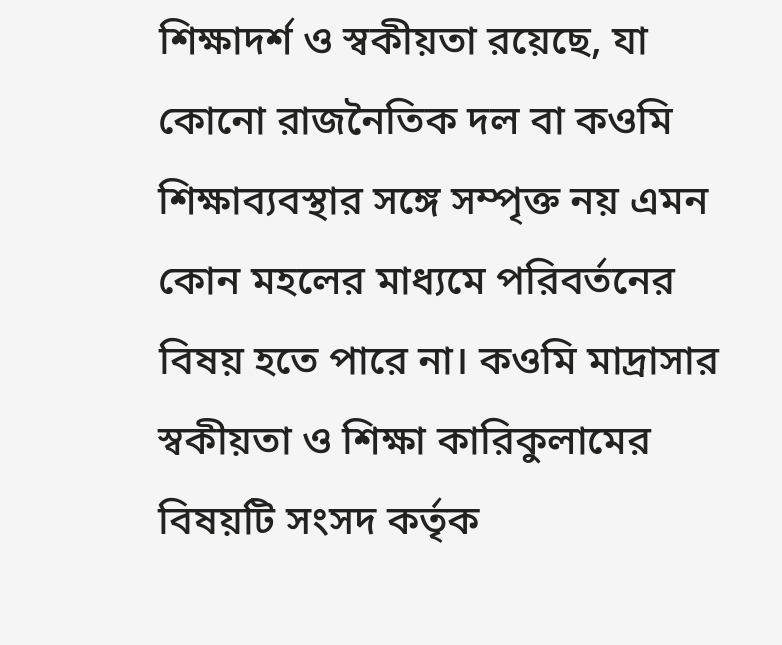শিক্ষাদর্শ ও স্বকীয়তা রয়েছে, যা কোনো রাজনৈতিক দল বা কওমি শিক্ষাব্যবস্থার সঙ্গে সম্পৃক্ত নয় এমন কোন মহলের মাধ্যমে পরিবর্তনের বিষয় হতে পারে না। কওমি মাদ্রাসার স্বকীয়তা ও শিক্ষা কারিকুলামের বিষয়টি সংসদ কর্তৃক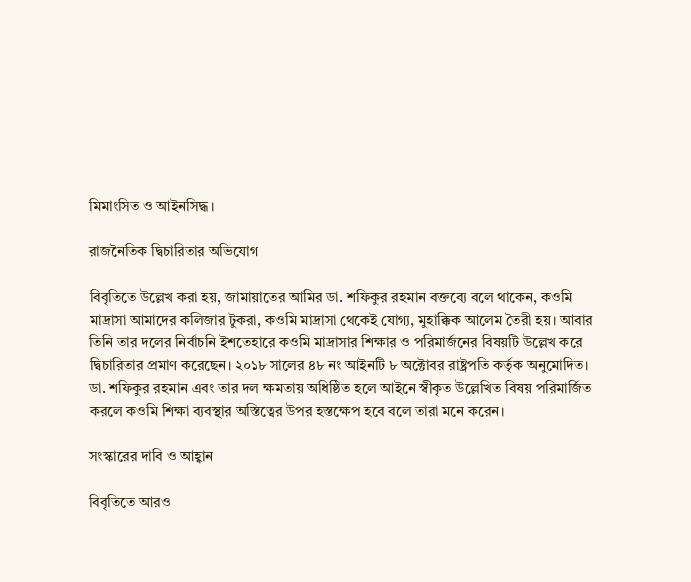মিমাংসিত ও আইনসিদ্ধ।

রাজনৈতিক দ্বিচারিতার অভিযোগ

বিবৃতিতে উল্লেখ করা হয়, জামায়াতের আমির ডা. শফিকুর রহমান বক্তব্যে বলে থাকেন, কওমি মাদ্রাসা আমাদের কলিজার টুকরা, কওমি মাদ্রাসা থেকেই যোগ্য, মুহাক্কিক আলেম তৈরী হয়। আবার তিনি তার দলের নির্বাচনি ইশতেহারে কওমি মাদ্রাসার শিক্ষার ও পরিমার্জনের বিষয়টি উল্লেখ করে দ্বিচারিতার প্রমাণ করেছেন। ২০১৮ সালের ৪৮ নং আইনটি ৮ অক্টোবর রাষ্ট্রপতি কর্তৃক অনুমোদিত। ডা. শফিকুর রহমান এবং তার দল ক্ষমতায় অধিষ্ঠিত হলে আইনে স্বীকৃত উল্লেখিত বিষয় পরিমার্জিত করলে কওমি শিক্ষা ব্যবস্থার অস্তিত্বের উপর হস্তক্ষেপ হবে বলে তারা মনে করেন।

সংস্কারের দাবি ও আহ্বান

বিবৃতিতে আরও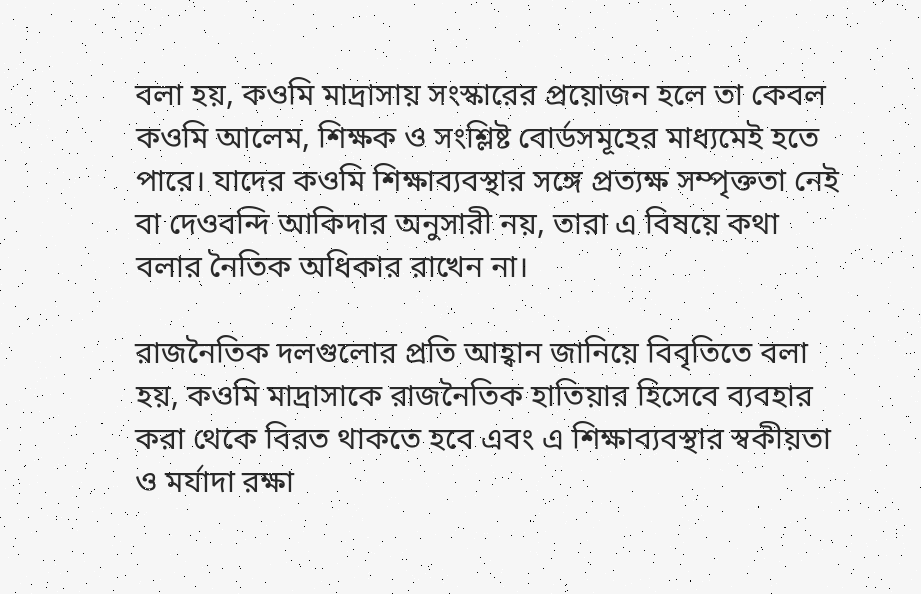বলা হয়, কওমি মাদ্রাসায় সংস্কারের প্রয়োজন হলে তা কেবল কওমি আলেম, শিক্ষক ও সংশ্লিষ্ট বোর্ডসমূহের মাধ্যমেই হতে পারে। যাদের কওমি শিক্ষাব্যবস্থার সঙ্গে প্রত্যক্ষ সম্পৃক্ততা নেই বা দেওবন্দি আকিদার অনুসারী নয়, তারা এ বিষয়ে কথা বলার নৈতিক অধিকার রাখেন না।

রাজনৈতিক দলগুলোর প্রতি আহ্বান জানিয়ে বিবৃতিতে বলা হয়, কওমি মাদ্রাসাকে রাজনৈতিক হাতিয়ার হিসেবে ব্যবহার করা থেকে বিরত থাকতে হবে এবং এ শিক্ষাব্যবস্থার স্বকীয়তা ও মর্যাদা রক্ষা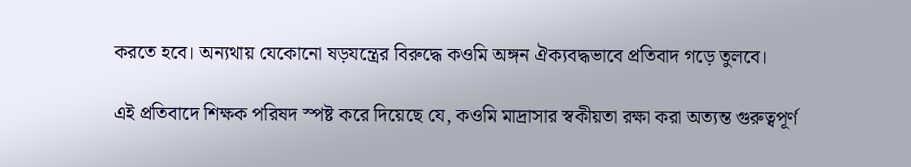করতে হবে। অন্যথায় যেকোনো ষড়যন্ত্রের বিরুদ্ধে কওমি অঙ্গন ঐক্যবদ্ধভাবে প্রতিবাদ গড়ে তুলবে।

এই প্রতিবাদে শিক্ষক পরিষদ স্পষ্ট করে দিয়েছে যে, কওমি মাদ্রাসার স্বকীয়তা রক্ষা করা অত্যন্ত গুরুত্বপূর্ণ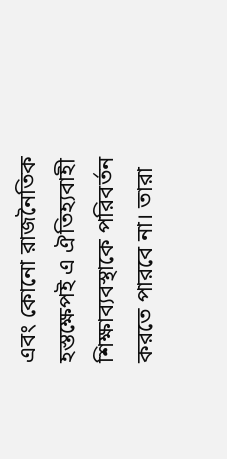এবং কোনো রাজনৈতিক হস্তক্ষেপই এ ঐতিহ্যবাহী শিক্ষাব্যবস্থাকে পরিবর্তন করতে পারবে না। তারা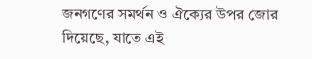জনগণের সমর্থন ও ঐক্যের উপর জোর দিয়েছে, যাতে এই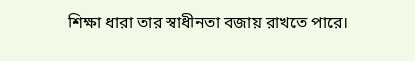শিক্ষা ধারা তার স্বাধীনতা বজায় রাখতে পারে।